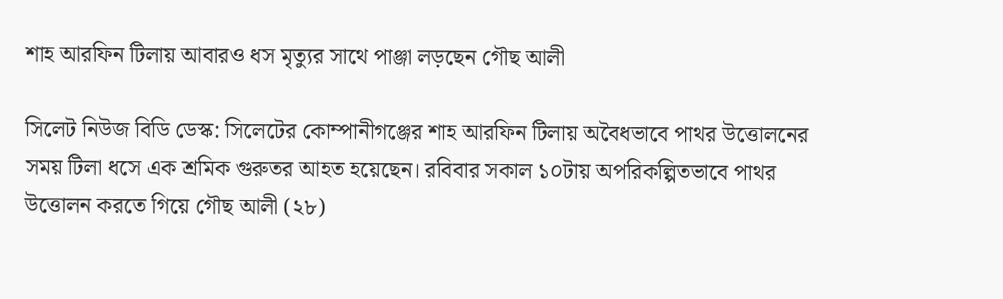শাহ আরফিন টিলায় আবারও ধস মৃত্যুর সাথে পাঞ্জা লড়ছেন গৌছ আলী

সিলেট নিউজ বিডি ডেস্ক: সিলেটের কোম্পানীগঞ্জের শাহ আরফিন টিলায় অবৈধভাবে পাথর উত্তোলনের সময় টিলা ধসে এক শ্রমিক গুরুতর আহত হয়েছেন। রবিবার সকাল ১০টায় অপরিকল্পিতভাবে পাথর উত্তোলন করতে গিয়ে গৌছ আলী (২৮)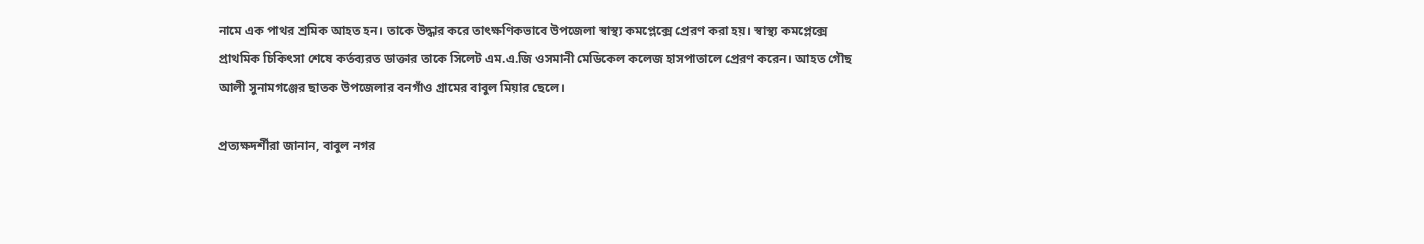নামে এক পাথর শ্রমিক আহত হন। তাকে উদ্ধার করে তাৎক্ষণিকভাবে উপজেলা স্বাস্থ্য কমপ্লেক্সে প্রেরণ করা হয়। স্বাস্থ্য কমপ্লেক্সে প্রাথমিক চিকিৎসা শেষে কর্তব্যরত ডাক্তার তাকে সিলেট এম.এ.জি ওসমানী মেডিকেল কলেজ হাসপাতালে প্রেরণ করেন। আহত গৌছ আলী সুনামগঞ্জের ছাতক উপজেলার বনগাঁও গ্রামের বাবুল মিয়ার ছেলে।

প্রত্যক্ষদর্শীরা জানান, বাবুল নগর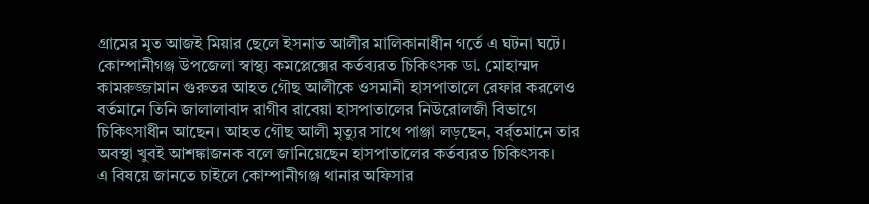গ্রামের মৃত আজই মিয়ার ছেলে ইসনাত আলীর মালিকানাধীন গর্তে এ ঘটনা ঘটে।
কোম্পানীগঞ্জ উপজেলা স্বাস্থ্য কমপ্লেক্সের কর্তব্যরত চিকিৎসক ডা. মোহাম্মদ কামরুজ্জামান গুরুতর আহত গৌছ আলীকে ওসমানী হাসপাতালে রেফার করলেও বর্তমানে তিনি জালালাবাদ রাগীব রাবেয়া হাসপাতালের নিউরোলজী বিভাগে চিকিৎসাধীন আছেন। আহত গৌছ আলী মৃত্যুর সাথে পাঞ্জা লড়ছেন, বর্র্তমানে তার অবস্থা খুবই আশঙ্কাজনক বলে জানিয়েছেন হাসপাতালের কর্তব্যরত চিকিৎসক।
এ বিষয়ে জানতে চাইলে কোম্পানীগঞ্জ থানার অফিসার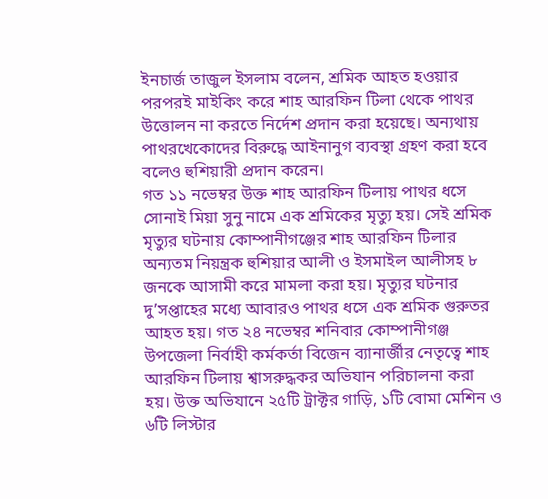ইনচার্জ তাজুল ইসলাম বলেন, শ্রমিক আহত হওয়ার পরপরই মাইকিং করে শাহ আরফিন টিলা থেকে পাথর উত্তোলন না করতে নির্দেশ প্রদান করা হয়েছে। অন্যথায় পাথরখেকোদের বিরুদ্ধে আইনানুগ ব্যবস্থা গ্রহণ করা হবে বলেও হুশিয়ারী প্রদান করেন।
গত ১১ নভেম্বর উক্ত শাহ আরফিন টিলায় পাথর ধসে সোনাই মিয়া সুনু নামে এক শ্রমিকের মৃত্যু হয়। সেই শ্রমিক মৃত্যুর ঘটনায় কোম্পানীগঞ্জের শাহ আরফিন টিলার অন্যতম নিয়ন্ত্রক হুশিয়ার আলী ও ইসমাইল আলীসহ ৮ জনকে আসামী করে মামলা করা হয়। মৃত্যুর ঘটনার দু’সপ্তাহের মধ্যে আবারও পাথর ধসে এক শ্রমিক গুরুতর আহত হয়। গত ২৪ নভেম্বর শনিবার কোম্পানীগঞ্জ উপজেলা নির্বাহী কর্মকর্তা বিজেন ব্যানার্জীর নেতৃত্বে শাহ আরফিন টিলায় শ্বাসরুদ্ধকর অভিযান পরিচালনা করা হয়। উক্ত অভিযানে ২৫টি ট্রাক্টর গাড়ি, ১টি বোমা মেশিন ও ৬টি লিস্টার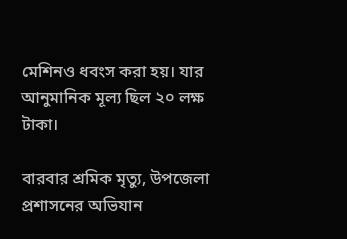মেশিনও ধবংস করা হয়। যার আনুমানিক মূল্য ছিল ২০ লক্ষ টাকা।

বারবার শ্রমিক মৃত্যু, উপজেলা প্রশাসনের অভিযান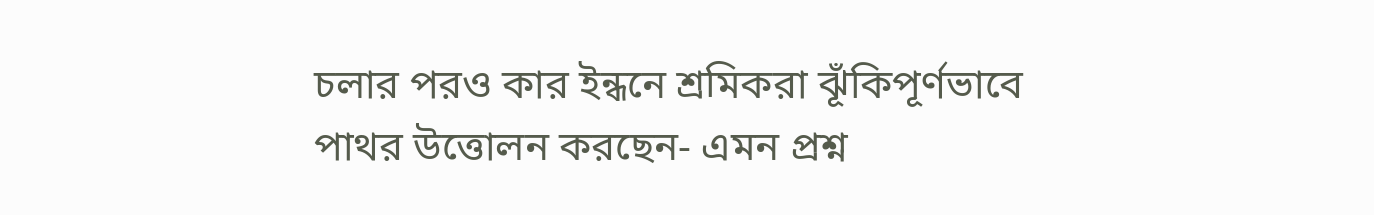চলার পরও কার ইন্ধনে শ্রমিকরা ঝূঁকিপূর্ণভাবে পাথর উত্তোলন করছেন- এমন প্রশ্ন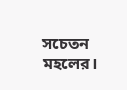সচেতন মহলের।